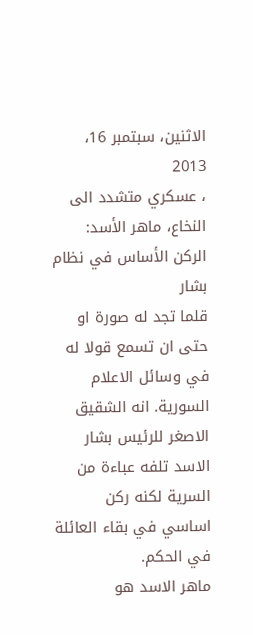الاثنين، سبتمبر 16، 2013
، عسكري متشدد الى النخاع، ماهر الأسد: الركن الأساس في نظام بشار
قلما تجد له صورة او حتى ان تسمع قولا له في وسائل الاعلام السورية. انه الشقيق الاصغر للرئيس بشار الاسد تلفه عباءة من السرية لكنه ركن اساسي في بقاء العائلة في الحكم.
ماهر الاسد هو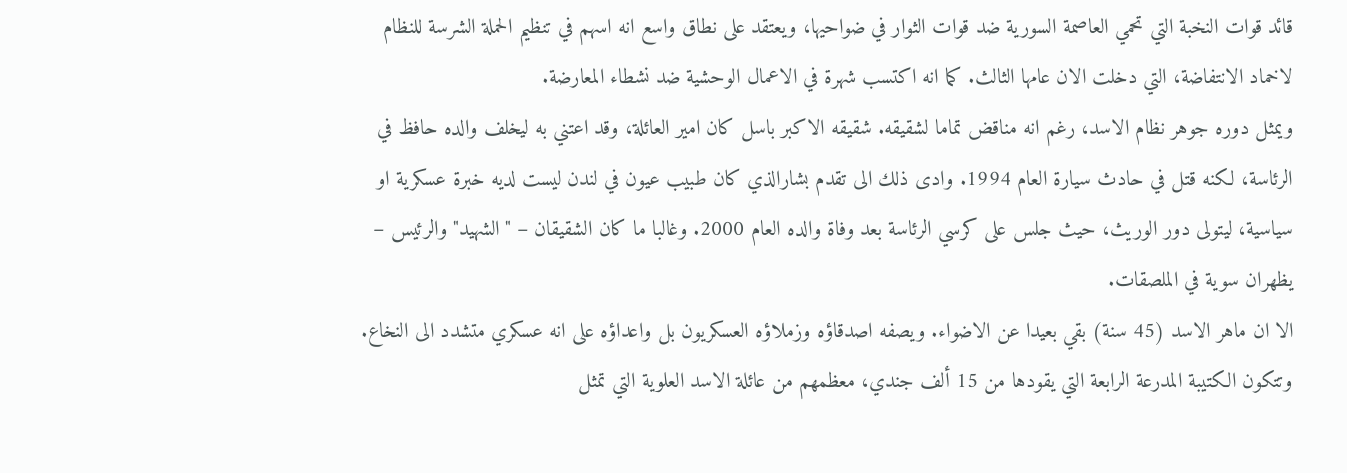قائد قوات النخبة التي تحمي العاصمة السورية ضد قوات الثوار في ضواحيها، ويعتقد على نطاق واسع انه اسهم في تنظيم الحملة الشرسة للنظام لاخماد الانتفاضة، التي دخلت الان عامها الثالث. كما انه اكتسب شهرة في الاعمال الوحشية ضد نشطاء المعارضة.
ويمثل دوره جوهر نظام الاسد، رغم انه مناقض تماما لشقيقه. شقيقه الاكبر باسل كان امير العائلة، وقد اعتني به ليخلف والده حافظ في الرئاسة، لكنه قتل في حادث سيارة العام 1994. وادى ذلك الى تقدم بشارالذي كان طبيب عيون في لندن ليست لديه خبرة عسكرية او سياسية، ليتولى دور الوريث، حيث جلس على كرسي الرئاسة بعد وفاة والده العام 2000. وغالبا ما كان الشقيقان – "الشهيد" والرئيس – يظهران سوية في الملصقات.
الا ان ماهر الاسد (45 سنة) بقي بعيدا عن الاضواء. ويصفه اصدقاؤه وزملاؤه العسكريون بل واعداؤه على انه عسكري متشدد الى النخاع.
وتتكون الكتيبة المدرعة الرابعة التي يقودها من 15 ألف جندي، معظمهم من عائلة الاسد العلوية التي تمثل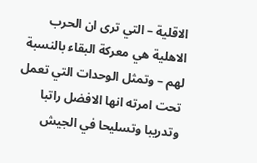الاقلية – التي ترى ان الحرب الاهلية هي معركة البقاء بالنسبة لهم – وتمثل الوحدات التي تعمل تحت امرته انها الافضل راتبا وتدريبا وتسليحا في الجيش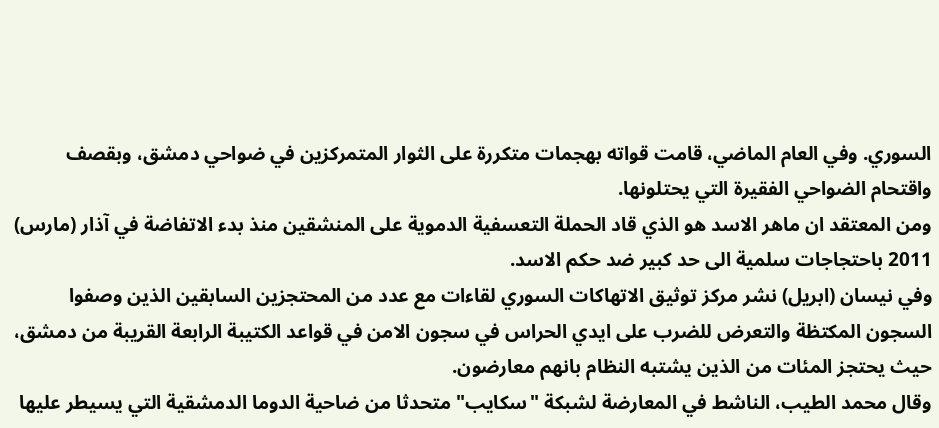السوري. وفي العام الماضي، قامت قواته بهجمات متكررة على الثوار المتمركزين في ضواحي دمشق، وبقصف واقتحام الضواحي الفقيرة التي يحتلونها.
ومن المعتقد ان ماهر الاسد هو الذي قاد الحملة التعسفية الدموية على المنشقين منذ بدء الاتفاضة في آذار (مارس) 2011 باحتجاجات سلمية الى حد كبير ضد حكم الاسد.
وفي نيسان (ابريل) نشر مركز توثيق الاتهاكات السوري لقاءات مع عدد من المحتجزين السابقين الذين وصفوا السجون المكتظة والتعرض للضرب على ايدي الحراس في سجون الامن في قواعد الكتيبة الرابعة القريبة من دمشق، حيث يحتجز المئات من الذين يشتبه النظام بانهم معارضون.
وقال محمد الطيب، الناشط في المعارضة لشبكة "سكايب" متحدثا من ضاحية الدوما الدمشقية التي يسيطر عليها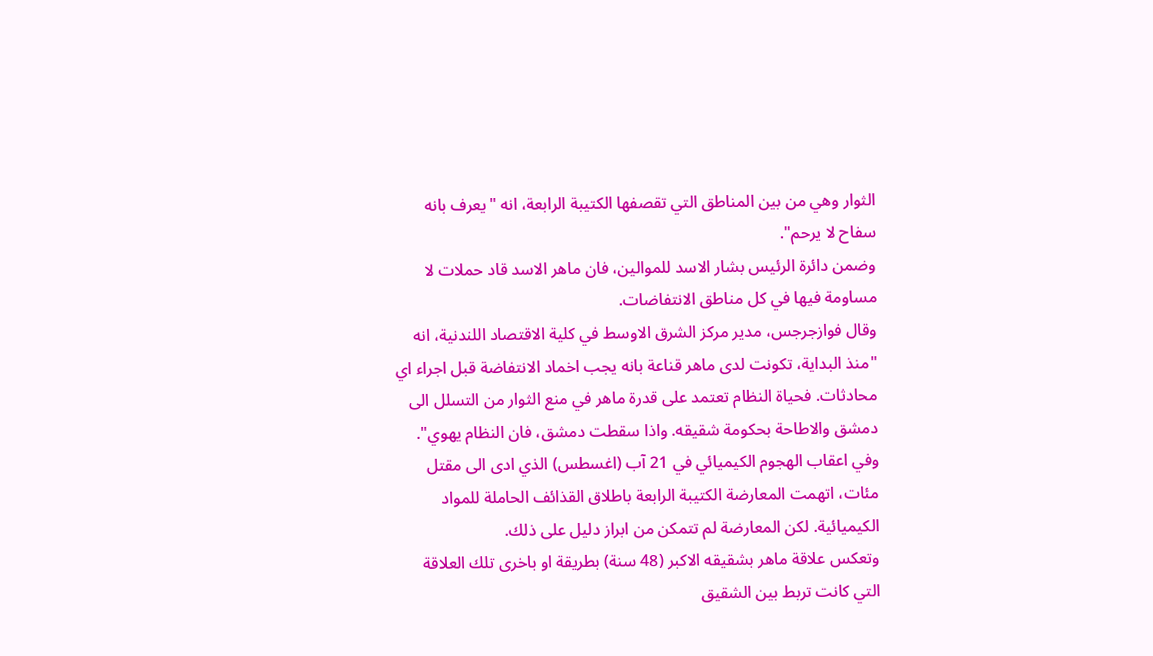الثوار وهي من بين المناطق التي تقصفها الكتيبة الرابعة، انه "يعرف بانه سفاح لا يرحم".
وضمن دائرة الرئيس بشار الاسد للموالين، فان ماهر الاسد قاد حملات لا مساومة فيها في كل مناطق الانتفاضات.
وقال فوازجرجس، مدير مركز الشرق الاوسط في كلية الاقتصاد اللندنية، انه "منذ البداية، تكونت لدى ماهر قناعة بانه يجب اخماد الانتفاضة قبل اجراء اي محادثات. فحياة النظام تعتمد على قدرة ماهر في منع الثوار من التسلل الى دمشق والاطاحة بحكومة شقيقه. واذا سقطت دمشق، فان النظام يهوي".
وفي اعقاب الهجوم الكيميائي في 21 آب (اغسطس) الذي ادى الى مقتل مئات، اتهمت المعارضة الكتيبة الرابعة باطلاق القذائف الحاملة للمواد الكيميائية. لكن المعارضة لم تتمكن من ابراز دليل على ذلك.
وتعكس علاقة ماهر بشقيقه الاكبر (48 سنة) بطريقة او باخرى تلك العلاقة التي كانت تربط بين الشقيق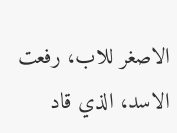الاصغر للاب، رفعت الاسد، الذي قاد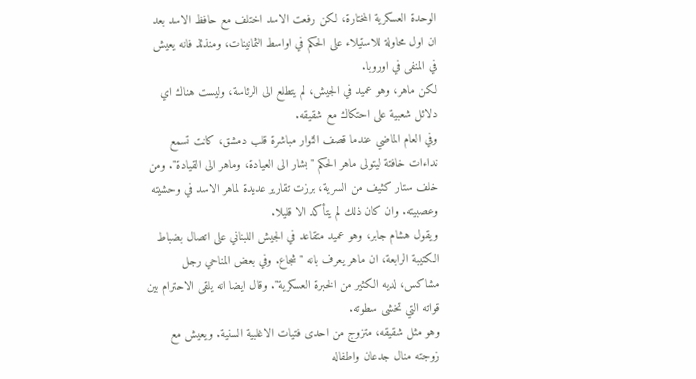الوحدة العسكرية المختارة، لكن رفعت الاسد اختلف مع حافظ الاسد بعد ان اول محاولة للاستيلاء على الحكم في اواسط الثمانينات، ومنذئذ فانه يعيش في المنفى في اوروبا.
لكن ماهر، وهو عميد في الجيش، لم يتطلع الى الرئاسة، وليست هناك اي دلائل شعبية على احتكاك مع شقيقه.
وفي العام الماضي عندما قصف الثوار مباشرة قلب دمشق، كانت تسمع نداءات خافتة ليتولى ماهر الحكم "بشار الى العيادة، وماهر الى القيادة". ومن خلف ستار كثيف من السرية، برزت تقارير عديدة لماهر الاسد في وحشيته وعصبيته. وان كان ذلك لم يتأكد الا قليلا.
ويقول هشام جابر، وهو عميد متقاعد في الجيش اللبناني على اتصال بضباط الكتيبة الرابعة، ان ماهر يعرف بانه "شجاع. وفي بعض المناحي رجل مشاكس، لديه الكثير من الخبرة العسكرية". وقال ايضا انه يلقى الاحترام بين قواته التي تخشى سطوته.
وهو مثل شقيقه، متزوج من احدى فتيات الاغلبية السنية. ويعيش مع زوجته منال جدعان واطفاله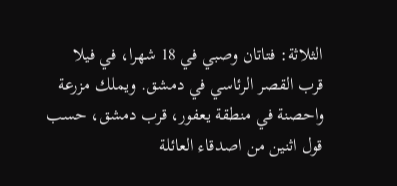الثلاثة: فتاتان وصبي في 18 شهرا، في فيلا قرب القصر الرئاسي في دمشق. ويملك مزرعة واحصنة في منطقة يعفور، قرب دمشق، حسب قول اثنين من اصدقاء العائلة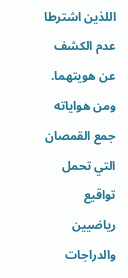اللذين اشترطا عدم الكشف عن هويتهما.
ومن هواياته جمع القمصان التي تحمل تواقيع رياضيين والدراجات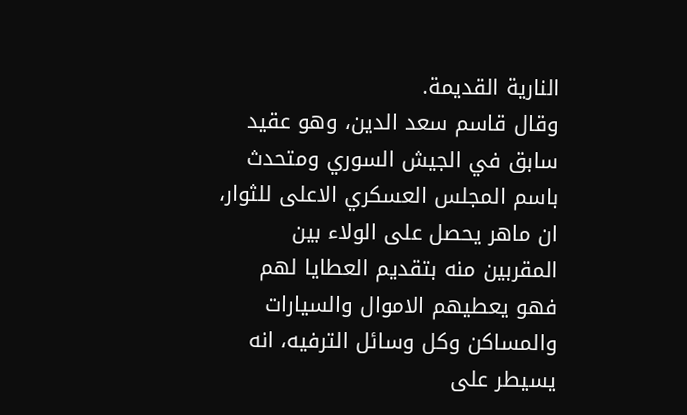النارية القديمة.
وقال قاسم سعد الدين، وهو عقيد سابق في الجيش السوري ومتحدث باسم المجلس العسكري الاعلى للثوار، ان ماهر يحصل على الولاء بين المقربين منه بتقديم العطايا لهم فهو يعطيهم الاموال والسيارات والمساكن وكل وسائل الترفيه، انه يسيطر على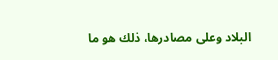البلاد وعلى مصادرها، ذلك هو ما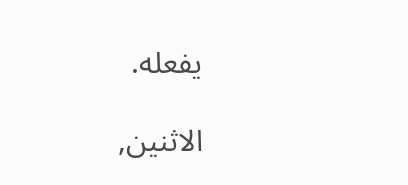يفعله.

الاثنين,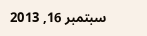سبتمبر 16, 2013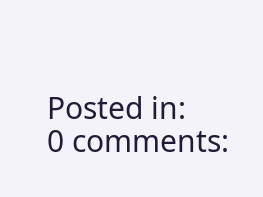Posted in:
0 comments: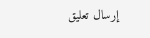إرسال تعليق